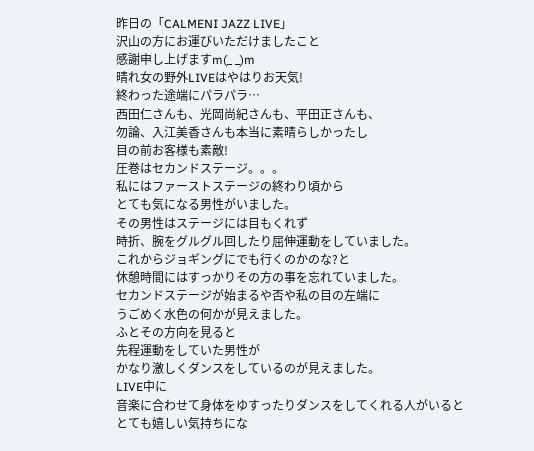昨日の「CALMENI JAZZ LIVE」
沢山の方にお運びいただけましたこと
感謝申し上げますm(_ _)m
晴れ女の野外LIVEはやはりお天気!
終わった途端にパラパラ…
西田仁さんも、光岡尚紀さんも、平田正さんも、
勿論、入江美香さんも本当に素晴らしかったし
目の前お客様も素敵!
圧巻はセカンドステージ。。。
私にはファーストステージの終わり頃から
とても気になる男性がいました。
その男性はステージには目もくれず
時折、腕をグルグル回したり屈伸運動をしていました。
これからジョギングにでも行くのかのな?と
休憩時間にはすっかりその方の事を忘れていました。
セカンドステージが始まるや否や私の目の左端に
うごめく水色の何かが見えました。
ふとその方向を見ると
先程運動をしていた男性が
かなり激しくダンスをしているのが見えました。
LIVE中に
音楽に合わせて身体をゆすったりダンスをしてくれる人がいると
とても嬉しい気持ちにな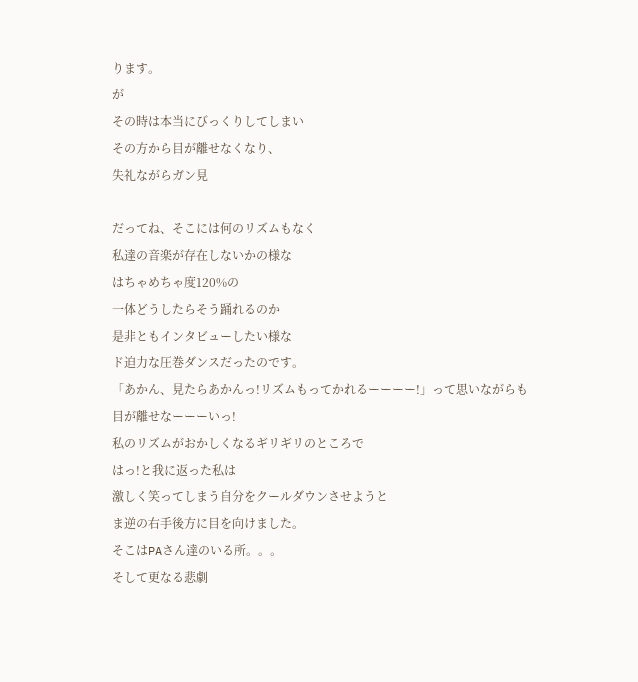ります。
が
その時は本当にびっくりしてしまい
その方から目が離せなくなり、
失礼ながらガン見

だってね、そこには何のリズムもなく
私達の音楽が存在しないかの様な
はちゃめちゃ度120%の
一体どうしたらそう踊れるのか
是非ともインタビューしたい様な
ド迫力な圧巻ダンスだったのです。
「あかん、見たらあかんっ!リズムもってかれるーーーー!」って思いながらも
目が離せなーーーいっ!
私のリズムがおかしくなるギリギリのところで
はっ!と我に返った私は
激しく笑ってしまう自分をクールダウンさせようと
ま逆の右手後方に目を向けました。
そこはPAさん達のいる所。。。
そして更なる悲劇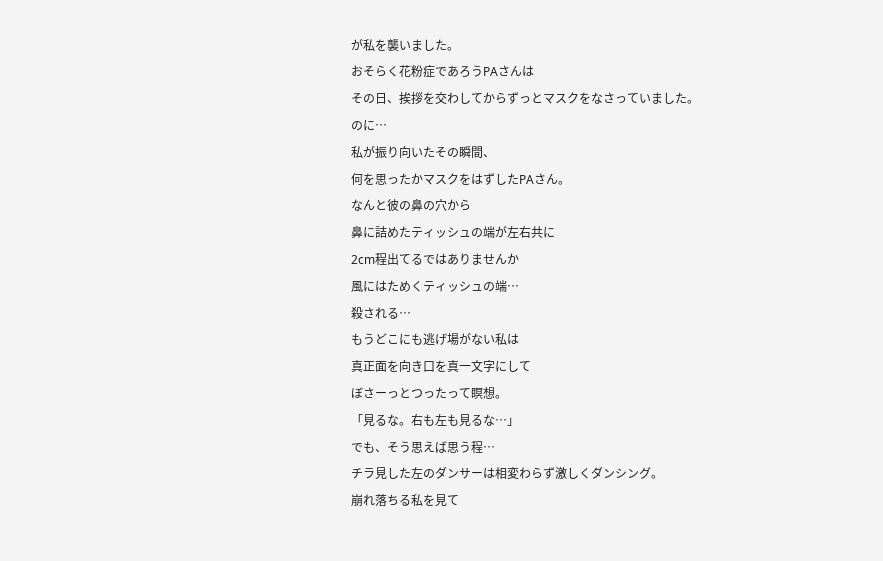が私を襲いました。
おそらく花粉症であろうPAさんは
その日、挨拶を交わしてからずっとマスクをなさっていました。
のに…
私が振り向いたその瞬間、
何を思ったかマスクをはずしたPAさん。
なんと彼の鼻の穴から
鼻に詰めたティッシュの端が左右共に
2cm程出てるではありませんか
風にはためくティッシュの端…
殺される…
もうどこにも逃げ場がない私は
真正面を向き口を真一文字にして
ぼさーっとつったって瞑想。
「見るな。右も左も見るな…」
でも、そう思えば思う程…
チラ見した左のダンサーは相変わらず激しくダンシング。
崩れ落ちる私を見て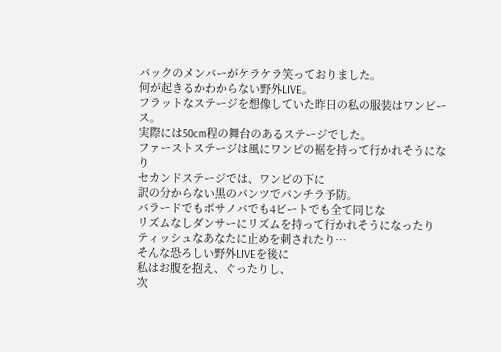バックのメンバーがケラケラ笑っておりました。
何が起きるかわからない野外LIVE。
フラットなステージを想像していた昨日の私の服装はワンピース。
実際には50cm程の舞台のあるステージでした。
ファーストステージは風にワンピの裾を持って行かれそうになり
セカンドステージでは、ワンピの下に
訳の分からない黒のパンツでパンチラ予防。
バラードでもボサノバでも4ビートでも全て同じな
リズムなしダンサーにリズムを持って行かれそうになったり
ティッシュなあなたに止めを刺されたり…
そんな恐ろしい野外LIVEを後に
私はお腹を抱え、ぐったりし、
次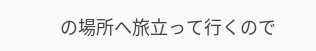の場所へ旅立って行くので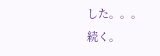した。。。
続く。